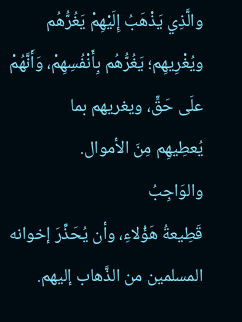والَّذِي يَذْهَبُ إِلَيْهِمْ يَغُرُّهُم
ويُغْرِيهِم؛ يَغُرُّهُم بِأَنْفُسِهِمْ، وَأَنَّهُمْ علَى حَقٍّ، ويغريهم بما
يُعطِيهِم مِنَ الأموال.
والوَاجِبُ
قَطِيعةُ هَؤُلاءِ، وأن يُحَذِّرَ إخوانه المسلمين من الذَّهاب إليهم.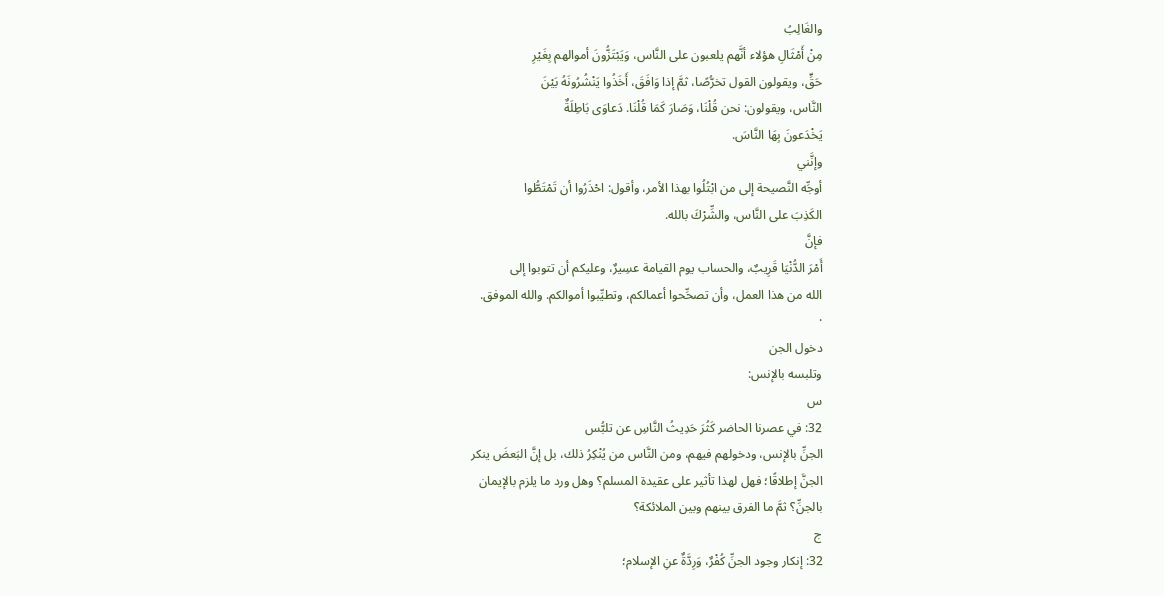والغَالِبُ
مِنْ أَمْثَالِ هؤلاء أنَّهم يلعبون على النَّاس، وَيَبْتَزُّونَ أموالهم بِغَيْرِ
حَقٍّ، ويقولون القول تخرُّصًا، ثمَّ إذا وَافَقَ، أَخَذُوا يَنْشُرُونَهُ بَيْنَ
النَّاس، ويقولون: نحن قُلْنَا، وَصَارَ كَمَا قُلْنَا. دَعاوَى بَاطِلَةٌ
يَخْدَعونَ بِهَا النَّاسَ.
وإنَّني
أوجِّه النَّصيحة إلى من ابْتُلُوا بهذا الأمر، وأقول: احْذَرُوا أن تَمْتَطُّوا
الكَذِبَ على النَّاس، والشِّرْكَ بالله.
فإنَّ
أَمْرَ الدُّنْيَا قَرِيبٌ، والحساب يوم القيامة عسِيرٌ، وعليكم أن تتوبوا إلى
الله من هذا العمل، وأن تصحِّحوا أعمالكم، وتطيِّبوا أموالكم. والله الموفق.
·
دخول الجن
وتلبسه بالإنس:
س
32: في عصرنا الحاضر كَثُرَ حَدِيثُ النَّاسِ عن تلبُّس
الجنِّ بالإنس، ودخولهم فيهم، ومن النَّاس من يُنْكِرُ ذلك، بل إنَّ البَعضَ ينكر
الجنَّ إطلاقًا؛ فهل لهذا تأثير على عقيدة المسلم؟ وهل ورد ما يلزم بالإيمان
بالجنِّ؟ ثمَّ ما الفرق بينهم وبين الملائكة؟
ج
32: إنكار وجود الجنِّ كُفْرٌ، وَرِدَّةٌ عنِ الإسلام؛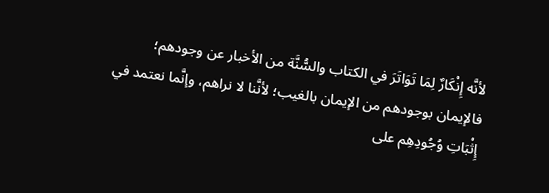لأنَّه إِنْكَارٌ لِمَا تَوَاتَرَ في الكتاب والسُّنَّة من الأخبار عن وجودهم؛
فالإيمان بوجودهم من الإيمان بالغيب؛ لأنَّنا لا نراهم، وإنَّما نعتمد في
إِثْبَاتِ وُجُودِهِم على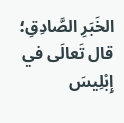الخَبَرِ الصَّادِقِ؛ قال تَعالَى في إِبْلِيسَ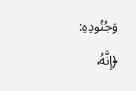وَجُنُودِهِ: ﴿إِنَّهُۥ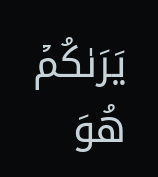يَرَىٰكُمۡ هُوَ